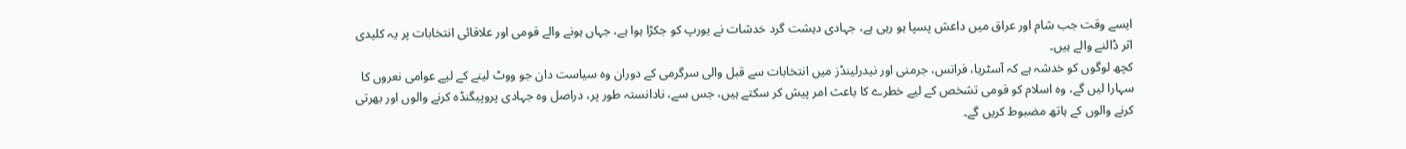ایسے وقت جب شام اور عراق میں داعش پسپا ہو رہی ہے، جہادی دہشت گرد خدشات نے یورپ کو جکڑا ہوا ہے، جہاں ہونے والے قومی اور علاقائی انتخابات پر یہ کلیدی اثر ڈالنے والے ہیں۔
کچھ لوگوں کو خدشہ ہے کہ آسٹریا، فرانس، جرمنی اور نیدرلینڈز میں انتخابات سے قبل والی سرگرمی کے دوران وہ سیاست دان جو ووٹ لینے کے لیے عوامی نعروں کا سہارا لیں گے، وہ اسلام کو قومی تشخص کے لیے خطرے کا باعث امر پیش کر سکتے ہیں، جس سے، نادانستہ طور پر، دراصل وہ جہادی پروپیگنڈہ کرنے والوں اور بھرتی کرنے والوں کے ہاتھ مضبوط کریں گے۔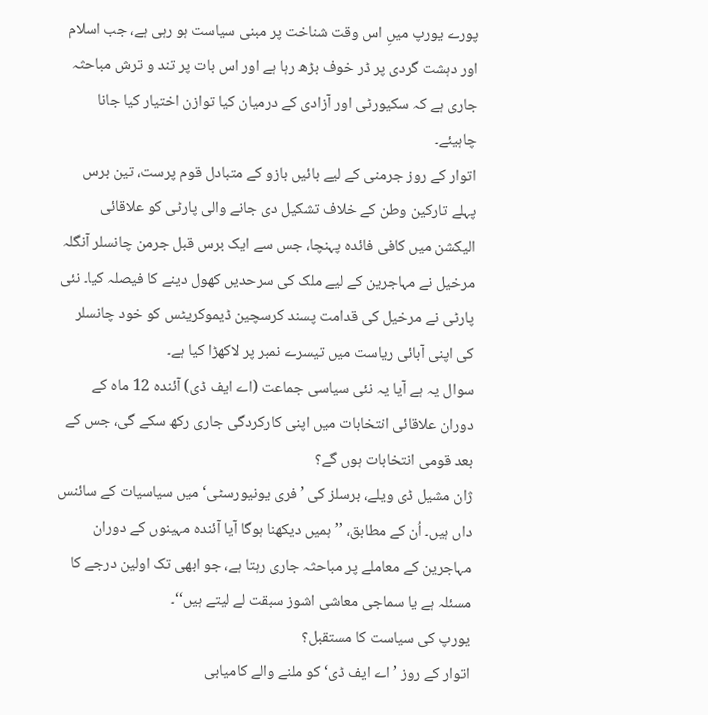پورے یورپ میںِ اس وقت شناخت پر مبنی سیاست ہو رہی ہے، جب اسلام اور دہشت گردی پر ڈر خوف بڑھ رہا ہے اور اس بات پر تند و ترش مباحثہ جاری ہے کہ سکیورٹی اور آزادی کے درمیان کیا توازن اختیار کیا جانا چاہیئے۔
اتوار کے روز جرمنی کے لیے بائیں بازو کے متبادل قوم پرست، تین برس پہلے تارکین وطن کے خلاف تشکیل دی جانے والی پارٹی کو علاقائی الیکشن میں کافی فائدہ پہنچا، جس سے ایک برس قبل جرمن چانسلر آنگلہ مرخیل نے مہاجرین کے لیے ملک کی سرحدیں کھول دینے کا فیصلہ کیا۔ نئی پارٹی نے مرخیل کی قدامت پسند کرسچین ڈیموکریٹس کو خود چانسلر کی اپنی آبائی ریاست میں تیسرے نمبر پر لاکھڑا کیا ہے۔
سوال یہ ہے آیا یہ نئی سیاسی جماعت (اے ایف ڈی) آئندہ 12 ماہ کے دوران علاقائی انتخابات میں اپنی کارکردگی جاری رکھ سکے گی، جس کے بعد قومی انتخابات ہوں گے؟
ژان مشیل ڈی ویلے، برسلز کی ’فری یونیورسٹی‘ میں سیاسیات کے سائنس داں ہیں۔ اُن کے مطابق، ’’ہمیں دیکھنا ہوگا آیا آئندہ مہینوں کے دوران مہاجرین کے معاملے پر مباحثہ جاری رہتا ہے، جو ابھی تک اولین درجے کا مسئلہ ہے یا سماجی معاشی اشوز سبقت لے لیتے ہیں‘‘۔
یورپ کی سیاست کا مستقبل؟
اتوار کے روز ’اے ایف ڈی‘ کو ملنے والے کامیابی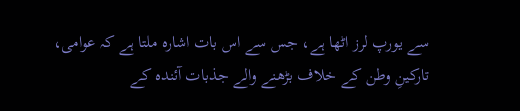سے یورپ لرز اٹھا ہے، جس سے اس بات اشارہ ملتا ہے کہ عوامی، تارکینِ وطن کے خلاف بڑھنے والے جذبات آئندہ کے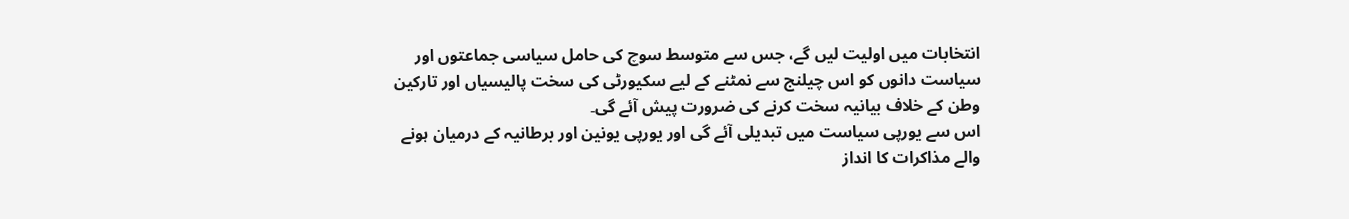انتخابات میں اولیت لیں گے، جس سے متوسط سوچ کی حامل سیاسی جماعتوں اور سیاست دانوں کو اس چیلنج سے نمٹنے کے لیے سکیورٹی کی سخت پالیسیاں اور تارکین وطن کے خلاف بیانیہ سخت کرنے کی ضرورت پیش آئے گی۔
اس سے یورپی سیاست میں تبدیلی آئے گی اور یورپی یونین اور برطانیہ کے درمیان ہونے والے مذاکرات کا انداز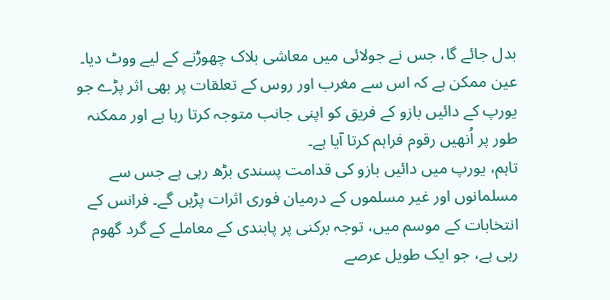بدل جائے گا، جس نے جولائی میں معاشی بلاک چھوڑنے کے لیے ووٹ دیا۔
عین ممکن ہے کہ اس سے مغرب اور روس کے تعلقات پر بھی اثر پڑے جو یورپ کے دائیں بازو کے فریق کو اپنی جانب متوجہ کرتا رہا ہے اور ممکنہ طور پر اُنھیں رقوم فراہم کرتا آیا ہے۔
تاہم، یورپ میں دائیں بازو کی قدامت پسندی بڑھ رہی ہے جس سے مسلمانوں اور غیر مسلموں کے درمیان فوری اثرات پڑیں گے۔ فرانس کے انتخابات کے موسم میں، توجہ برکنی پر پابندی کے معاملے کے گرد گھوم رہی ہے، جو ایک طویل عرصے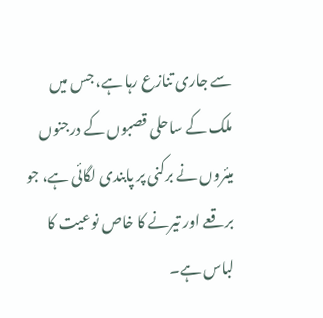سے جاری تنازع رہا ہے، جس میں ملک کے ساحلی قصبوں کے درجنوں میئروں نے برکنی پر پابندی لگائی ہے، جو برقعے اور تیرنے کا خاص نوعیت کا لباس ہے۔